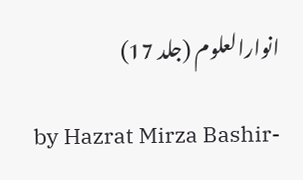انوارالعلوم (جلد 17)

by Hazrat Mirza Bashir-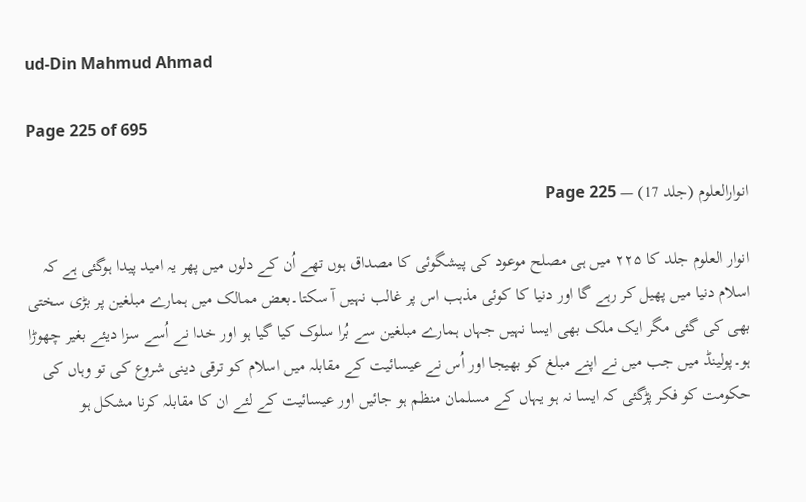ud-Din Mahmud Ahmad

Page 225 of 695

انوارالعلوم (جلد 17) — Page 225

انوار العلوم جلد کا ۲۲۵ میں ہی مصلح موعود کی پیشگوئی کا مصداق ہوں تھے اُن کے دلوں میں پھر یہ امید پیدا ہوگئی ہے کہ اسلام دنیا میں پھیل کر رہے گا اور دنیا کا کوئی مذہب اس پر غالب نہیں آ سکتا۔بعض ممالک میں ہمارے مبلغین پر بڑی سختی بھی کی گئی مگر ایک ملک بھی ایسا نہیں جہاں ہمارے مبلغین سے بُرا سلوک کیا گیا ہو اور خدا نے اُسے سزا دیئے بغیر چھوڑا ہو۔پولینڈ میں جب میں نے اپنے مبلغ کو بھیجا اور اُس نے عیسائیت کے مقابلہ میں اسلام کو ترقی دینی شروع کی تو وہاں کی حکومت کو فکر پڑگئی کہ ایسا نہ ہو یہاں کے مسلمان منظم ہو جائیں اور عیسائیت کے لئے ان کا مقابلہ کرنا مشکل ہو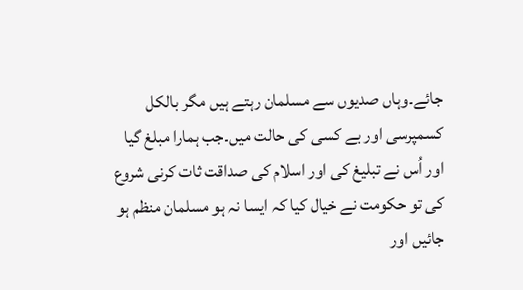جائے۔وہاں صدیوں سے مسلمان رہتے ہیں مگر بالکل کسمپرسی اور بے کسی کی حالت میں۔جب ہمارا مبلغ گیا اور اُس نے تبلیغ کی اور اسلام کی صداقت ثات کرنی شروع کی تو حکومت نے خیال کیا کہ ایسا نہ ہو مسلمان منظم ہو جائیں اور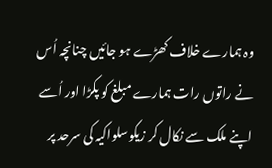وہ ہمارے خلاف کھڑے ہو جائیں چنانچہ اُس نے راتوں رات ہمارے مبلغ کو پکڑا اور اُسے اپنے ملک سے نکال کر زیکوسلواکیہ کی سرحد پر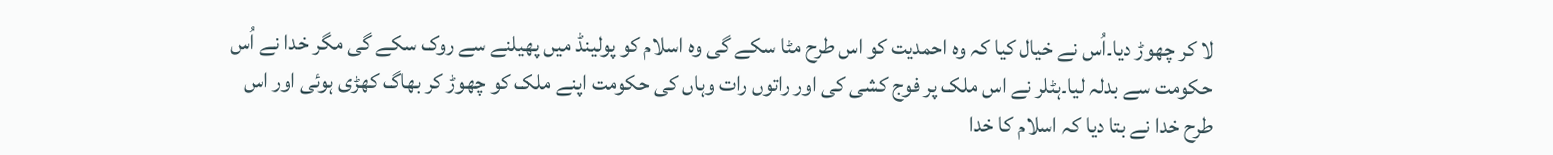لا کر چھوڑ دیا۔اُس نے خیال کیا کہ وہ احمدیت کو اس طرح مٹا سکے گی وہ اسلام کو پولینڈ میں پھیلنے سے روک سکے گی مگر خدا نے اُس حکومت سے بدلہ لیا۔ہٹلر نے اس ملک پر فوج کشی کی اور راتوں رات وہاں کی حکومت اپنے ملک کو چھوڑ کر بھاگ کھڑی ہوئی اور اس طرح خدا نے بتا دیا کہ اسلام کا خدا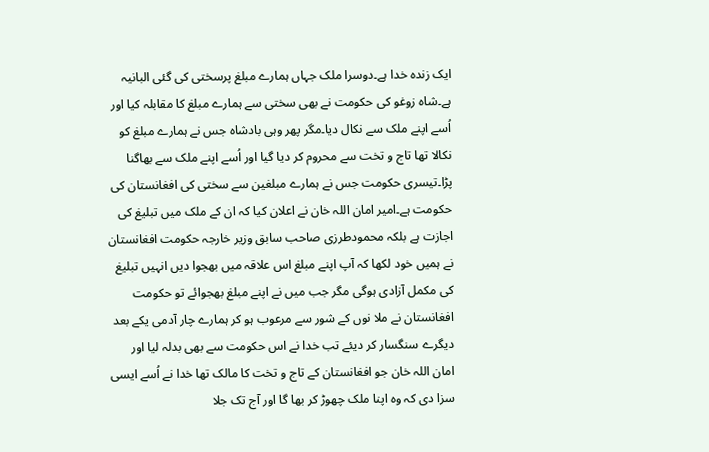ایک زندہ خدا ہے۔دوسرا ملک جہاں ہمارے مبلغ پرسختی کی گئی البانیہ ہے۔شاہ زوغو کی حکومت نے بھی سختی سے ہمارے مبلغ کا مقابلہ کیا اور اُسے اپنے ملک سے نکال دیا۔مگر پھر وہی بادشاہ جس نے ہمارے مبلغ کو نکالا تھا تاج و تخت سے محروم کر دیا گیا اور اُسے اپنے ملک سے بھاگنا پڑا۔تیسری حکومت جس نے ہمارے مبلغین سے سختی کی افغانستان کی حکومت ہے۔امیر امان اللہ خان نے اعلان کیا کہ ان کے ملک میں تبلیغ کی اجازت ہے بلکہ محمودطرزی صاحب سابق وزیر خارجہ حکومت افغانستان نے ہمیں خود لکھا کہ آپ اپنے مبلغ اس علاقہ میں بھجوا دیں انہیں تبلیغ کی مکمل آزادی ہوگی مگر جب میں نے اپنے مبلغ بھجوائے تو حکومت افغانستان نے ملا نوں کے شور سے مرعوب ہو کر ہمارے چار آدمی یکے بعد دیگرے سنگسار کر دیئے تب خدا نے اس حکومت سے بھی بدلہ لیا اور امان اللہ خان جو افغانستان کے تاج و تخت کا مالک تھا خدا نے اُسے ایسی سزا دی کہ وہ اپنا ملک چھوڑ کر بھا گا اور آج تک جلا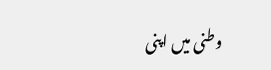وطنی میں اپنی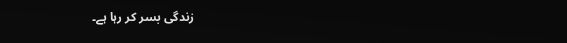زندگی بسر کر رہا ہے۔